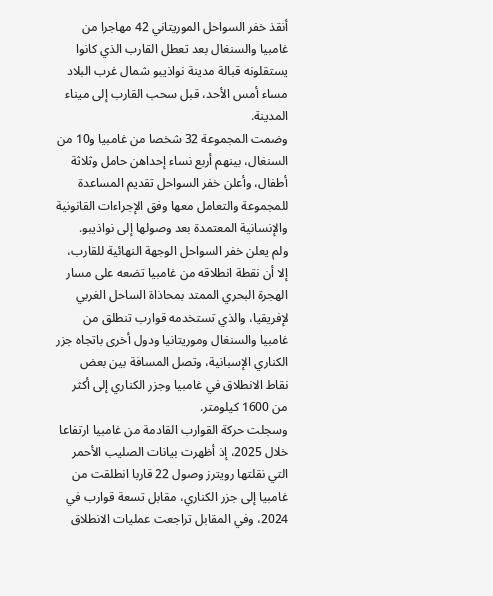أنقذ خفر السواحل الموريتاني 42 مهاجرا من غامبيا والسنغال بعد تعطل القارب الذي كانوا يستقلونه قبالة مدينة نواذيبو شمال غرب البلاد مساء أمس الأحد، قبل سحب القارب إلى ميناء المدينة.
وضمت المجموعة 32 شخصا من غامبيا و10 من السنغال، بينهم أربع نساء إحداهن حامل وثلاثة أطفال، وأعلن خفر السواحل تقديم المساعدة للمجموعة والتعامل معها وفق الإجراءات القانونية والإنسانية المعتمدة بعد وصولها إلى نواذيبو.
ولم يعلن خفر السواحل الوجهة النهائية للقارب، إلا أن نقطة انطلاقه من غامبيا تضعه على مسار الهجرة البحري الممتد بمحاذاة الساحل الغربي لإفريقيا، والذي تستخدمه قوارب تنطلق من غامبيا والسنغال وموريتانيا ودول أخرى باتجاه جزر الكناري الإسبانية، وتصل المسافة بين بعض نقاط الانطلاق في غامبيا وجزر الكناري إلى أكثر من 1600 كيلومتر.
وسجلت حركة القوارب القادمة من غامبيا ارتفاعا خلال 2025، إذ أظهرت بيانات الصليب الأحمر التي نقلتها رويترز وصول 22 قاربا انطلقت من غامبيا إلى جزر الكناري، مقابل تسعة قوارب في 2024، وفي المقابل تراجعت عمليات الانطلاق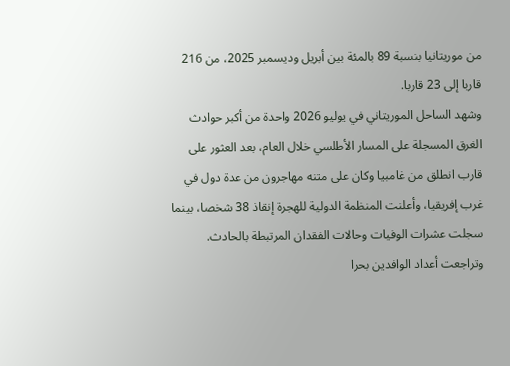من موريتانيا بنسبة 89 بالمئة بين أبريل وديسمبر 2025، من 216 قاربا إلى 23 قاربا.
وشهد الساحل الموريتاني في يوليو 2026 واحدة من أكبر حوادث الغرق المسجلة على المسار الأطلسي خلال العام، بعد العثور على قارب انطلق من غامبيا وكان على متنه مهاجرون من عدة دول في غرب إفريقيا، وأعلنت المنظمة الدولية للهجرة إنقاذ 38 شخصا، بينما سجلت عشرات الوفيات وحالات الفقدان المرتبطة بالحادث.
وتراجعت أعداد الوافدين بحرا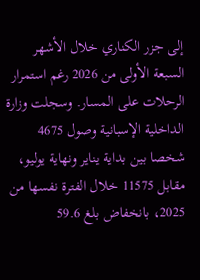إلى جزر الكناري خلال الأشهر السبعة الأولى من 2026 رغم استمرار الرحلات على المسار. وسجلت وزارة الداخلية الإسبانية وصول 4675 شخصا بين بداية يناير ونهاية يوليو، مقابل 11575 خلال الفترة نفسها من 2025، بانخفاض بلغ 59.6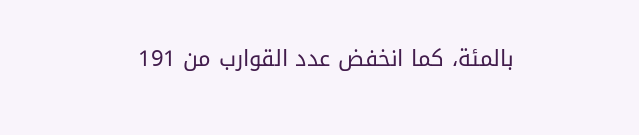بالمئة، كما انخفض عدد القوارب من 191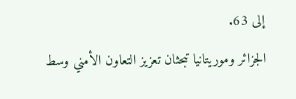إلى 63.
الجزائر وموريتانيا تبحثان تعزيز التعاون الأمني وسط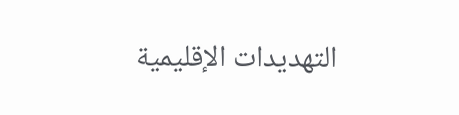التهديدات الإقليمية